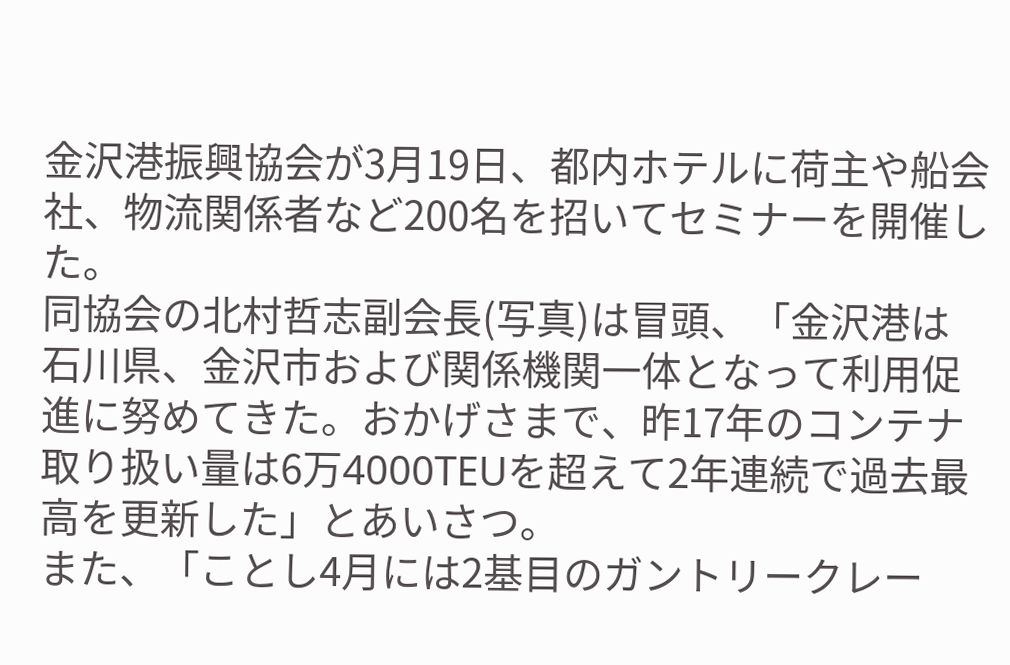金沢港振興協会が3月19日、都内ホテルに荷主や船会社、物流関係者など200名を招いてセミナーを開催した。
同協会の北村哲志副会長(写真)は冒頭、「金沢港は石川県、金沢市および関係機関一体となって利用促進に努めてきた。おかげさまで、昨17年のコンテナ取り扱い量は6万4000TEUを超えて2年連続で過去最高を更新した」とあいさつ。
また、「ことし4月には2基目のガントリークレー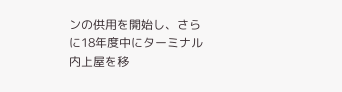ンの供用を開始し、さらに18年度中にターミナル内上屋を移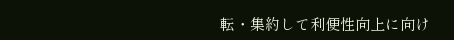転・集約して利便性向上に向け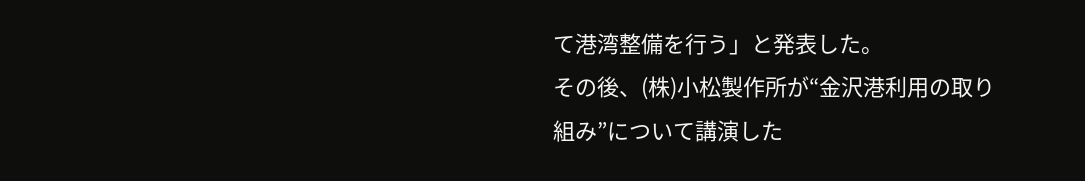て港湾整備を行う」と発表した。
その後、(株)小松製作所が“金沢港利用の取り組み”について講演した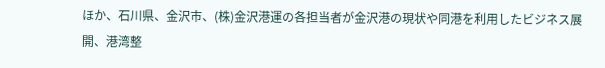ほか、石川県、金沢市、(株)金沢港運の各担当者が金沢港の現状や同港を利用したビジネス展開、港湾整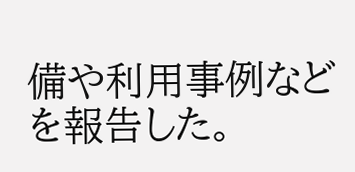備や利用事例などを報告した。